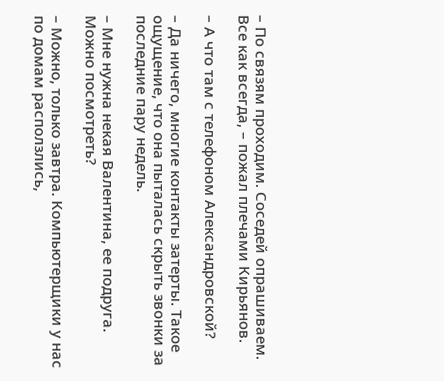– По связям проходим. Соседей опрашиваем. Все как всегда, – пожал плечами Кирьянов.

– А что там с телефоном Александровской?

– Да ничего, многие контакты затерты. Такое ощущение, что она пыталась скрыть звонки за последние пару недель.

– Мне нужна некая Валентина, ее подруга. Можно посмотреть?

– Можно, только завтра. Компьютерщики у нас по домам расползлись,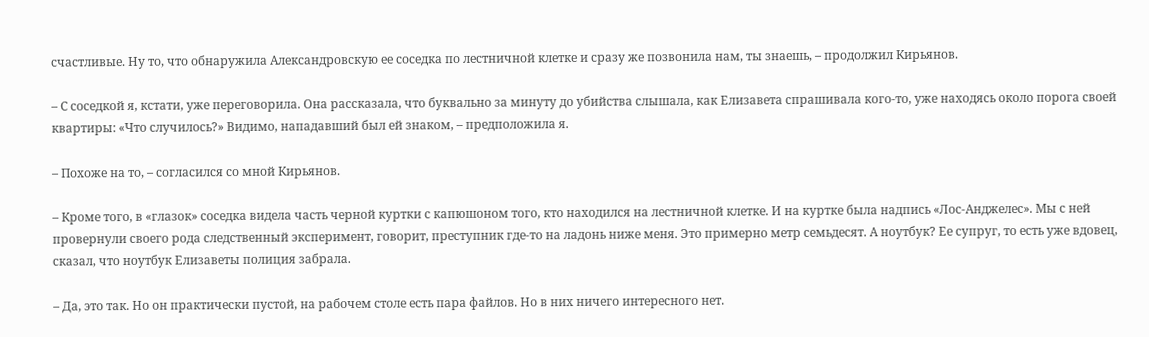счастливые. Ну то, что обнаружила Александровскую ее соседка по лестничной клетке и сразу же позвонила нам, ты знаешь, – продолжил Кирьянов.

– С соседкой я, кстати, уже переговорила. Она рассказала, что буквально за минуту до убийства слышала, как Елизавета спрашивала кого-то, уже находясь около порога своей квартиры: «Что случилось?» Видимо, нападавший был ей знаком, – предположила я.

– Похоже на то, – согласился со мной Кирьянов.

– Кроме того, в «глазок» соседка видела часть черной куртки с капюшоном того, кто находился на лестничной клетке. И на куртке была надпись «Лос-Анджелес». Мы с ней провернули своего рода следственный эксперимент, говорит, преступник где-то на ладонь ниже меня. Это примерно метр семьдесят. А ноутбук? Ее супруг, то есть уже вдовец, сказал, что ноутбук Елизаветы полиция забрала.

– Да, это так. Но он практически пустой, на рабочем столе есть пара файлов. Но в них ничего интересного нет.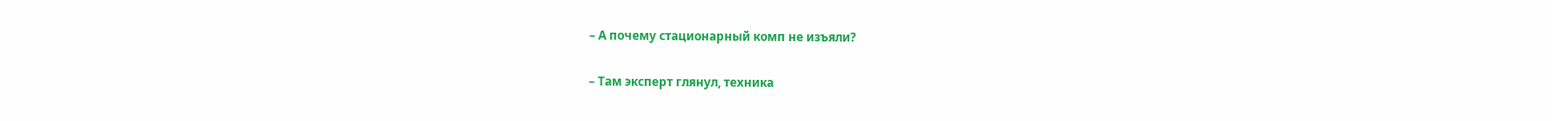– А почему стационарный комп не изъяли?

– Там эксперт глянул, техника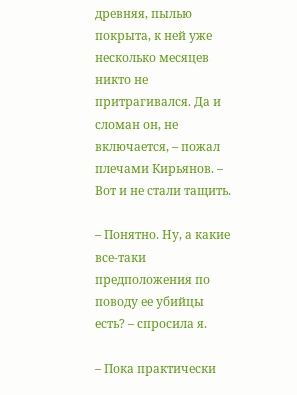древняя, пылью покрыта, к ней уже несколько месяцев никто не притрагивался. Да и сломан он, не включается, – пожал плечами Кирьянов. – Вот и не стали тащить.

– Понятно. Ну, а какие все-таки предположения по поводу ее убийцы есть? – спросила я.

– Пока практически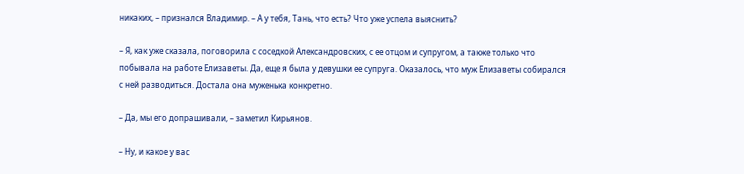никаких, – признался Владимир. – А у тебя, Тань, что есть? Что уже успела выяснить?

– Я, как уже сказала, поговорила с соседкой Александровских, с ее отцом и супругом, а также только что побывала на работе Елизаветы. Да, еще я была у девушки ее супруга. Оказалось, что муж Елизаветы собирался с ней разводиться. Достала она муженька конкретно.

– Да, мы его допрашивали, – заметил Кирьянов.

– Ну, и какое у вас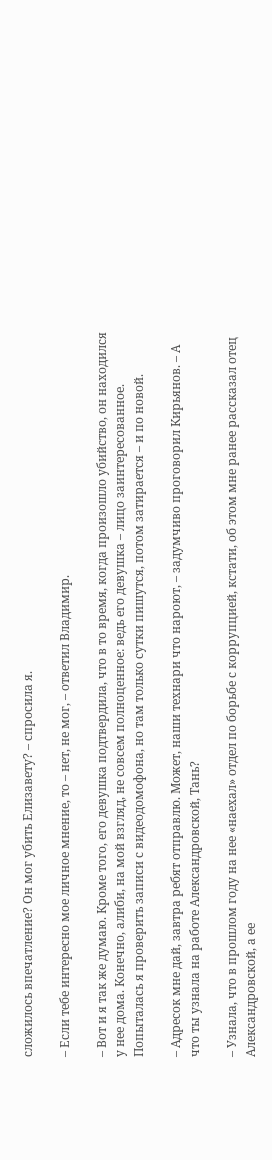сложилось впечатление? Он мог убить Елизавету? – спросила я.

– Если тебе интересно мое личное мнение, то – нет, не мог, – ответил Владимир.

– Вот и я так же думаю. Кроме того, его девушка подтвердила, что в то время, когда произошло убийство, он находился у нее дома. Конечно, алиби, на мой взгляд, не совсем полноценное: ведь его девушка – лицо заинтересованное. Попыталась я проверить записи с видеодомофона, но там только сутки пишутся, потом затирается – и по новой.

– Адресок мне дай, завтра ребят отправлю. Может, наши технари что нароют, – задумчиво проговорил Кирьянов. – А что ты узнала на работе Александровской, Тань?

– Узнала, что в прошлом году на нее «наехал» отдел по борьбе с коррупцией, кстати, об этом мне ранее рассказал отец Александровской, а ее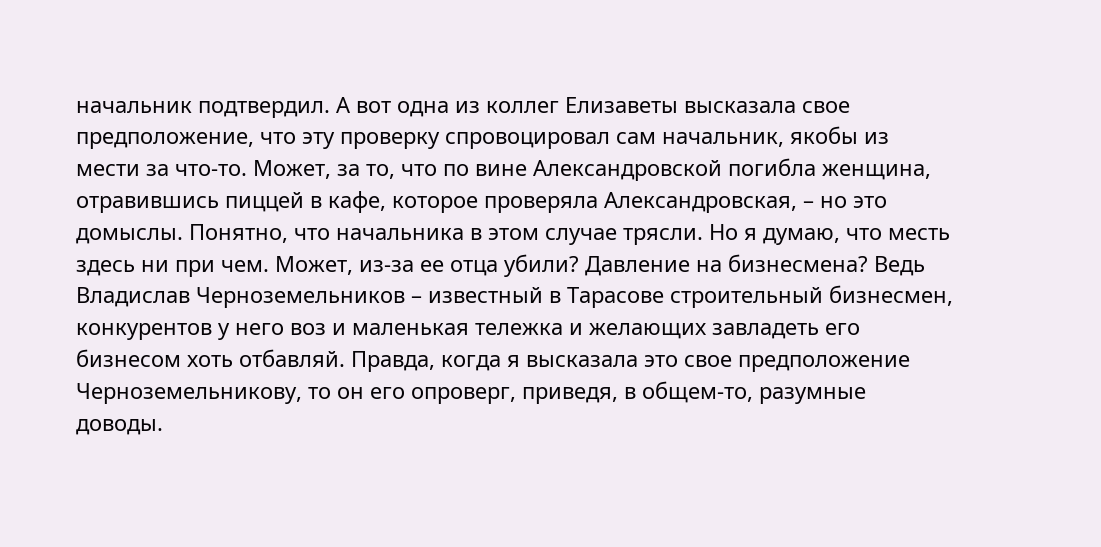начальник подтвердил. А вот одна из коллег Елизаветы высказала свое предположение, что эту проверку спровоцировал сам начальник, якобы из мести за что-то. Может, за то, что по вине Александровской погибла женщина, отравившись пиццей в кафе, которое проверяла Александровская, – но это домыслы. Понятно, что начальника в этом случае трясли. Но я думаю, что месть здесь ни при чем. Может, из-за ее отца убили? Давление на бизнесмена? Ведь Владислав Черноземельников – известный в Тарасове строительный бизнесмен, конкурентов у него воз и маленькая тележка и желающих завладеть его бизнесом хоть отбавляй. Правда, когда я высказала это свое предположение Черноземельникову, то он его опроверг, приведя, в общем-то, разумные доводы.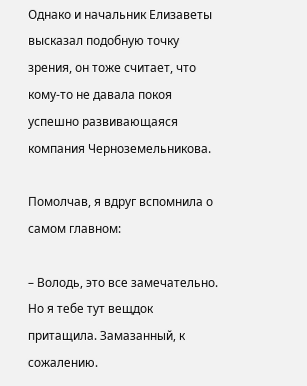Однако и начальник Елизаветы высказал подобную точку зрения, он тоже считает, что кому-то не давала покоя успешно развивающаяся компания Черноземельникова.

Помолчав, я вдруг вспомнила о самом главном:

– Володь, это все замечательно. Но я тебе тут вещдок притащила. Замазанный, к сожалению.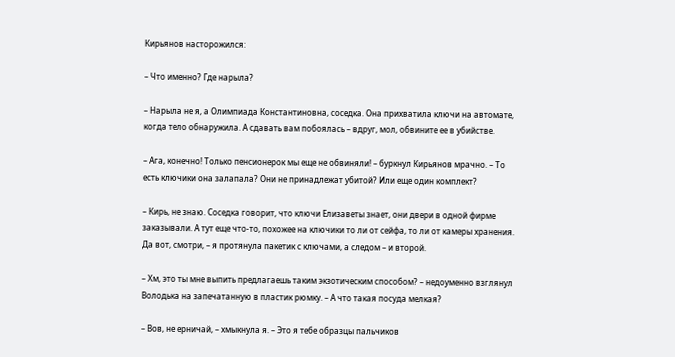Кирьянов насторожился:

– Что именно? Где нарыла?

– Нарыла не я, а Олимпиада Константиновна, соседка. Она прихватила ключи на автомате, когда тело обнаружила. А сдавать вам побоялась – вдруг, мол, обвините ее в убийстве.

– Ага, конечно! Только пенсионерок мы еще не обвиняли! – буркнул Кирьянов мрачно. – То есть ключики она залапала? Они не принадлежат убитой? Или еще один комплект?

– Кирь, не знаю. Соседка говорит, что ключи Елизаветы знает, они двери в одной фирме заказывали. А тут еще что-то, похожее на ключики то ли от сейфа, то ли от камеры хранения. Да вот, смотри, – я протянула пакетик с ключами, а следом – и второй.

– Хм, это ты мне выпить предлагаешь таким экзотическим способом? – недоуменно взглянул Володька на запечатанную в пластик рюмку. – А что такая посуда мелкая?

– Вов, не ерничай, – хмыкнула я. – Это я тебе образцы пальчиков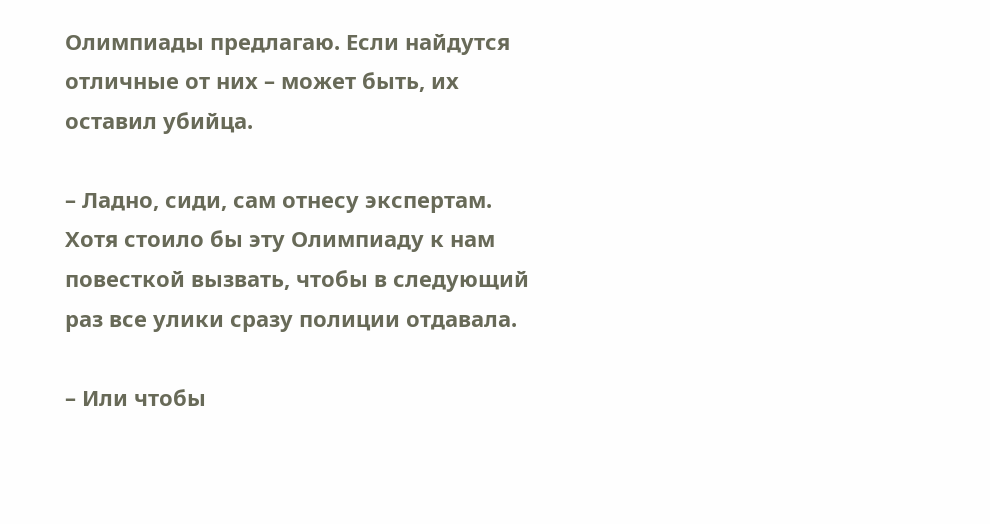Олимпиады предлагаю. Если найдутся отличные от них – может быть, их оставил убийца.

– Ладно, сиди, сам отнесу экспертам. Хотя стоило бы эту Олимпиаду к нам повесткой вызвать, чтобы в следующий раз все улики сразу полиции отдавала.

– Или чтобы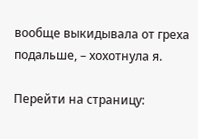вообще выкидывала от греха подальше, – хохотнула я.

Перейти на страницу: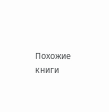Похожие книги